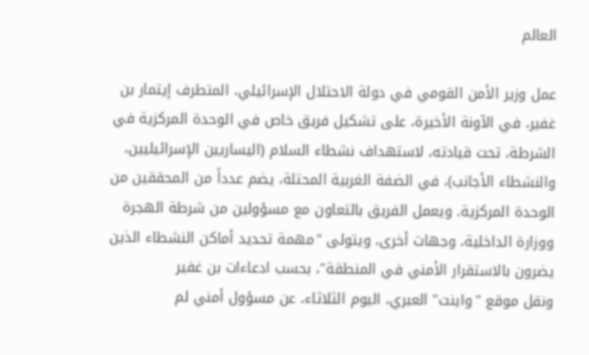العالم

عمل وزير الأمن القومي في دولة الاحتلال الإسرائيلي، المتطرف إيتمار بن غفير، في الآونة الأخيرة، على تشكيل فريق خاص في الوحدة المركزية في الشرطة، تحت قيادته، لاستهداف نشطاء السلام (اليساريين الإسرائيليين، والنشطاء الأجانب)، في الضفة الغربية المحتلة، يضم عدداً من المحققين من الوحدة المركزية. ويعمل الفريق بالتعاون مع مسؤولين من شرطة الهجرة ووزارة الداخلية، وجهات أخرى، ويتولى "مهمة تحديد أماكن النشطاء الذين يضرون بالاستقرار الأمني في المنطقة"، بحسب ادعاءات بن غفير
ونقل موقع "واينت" العبري، اليوم الثلاثاء، عن مسؤول أمني لم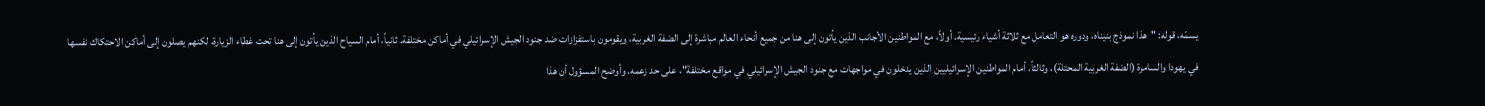يسمّه، قوله: "هذا نموذج بنيناه، ودوره هو التعامل مع ثلاثة أشياء رئيسية. أولاً، مع المواطنين الأجانب الذين يأتون إلى هنا من جميع أنحاء العالم مباشرة إلى الضفة الغربية، ويقومون باستفزازات ضد جنود الجيش الإسرائيلي في أماكن مختلفة. ثانياً، أمام السياح الذين يأتون إلى هنا تحت غطاء الزيارة، لكنهم يصلون إلى أماكن الاحتكاك نفسها في يهودا والسامرة (الضفة الغربية المحتلة)، وثالثاً، أمام المواطنين الإسرائيليين الذين يدخلون في مواجهات مع جنود الجيش الإسرائيلي في مواقع مختلفة"، على حد زعمه. وأوضح المسؤول أن هذا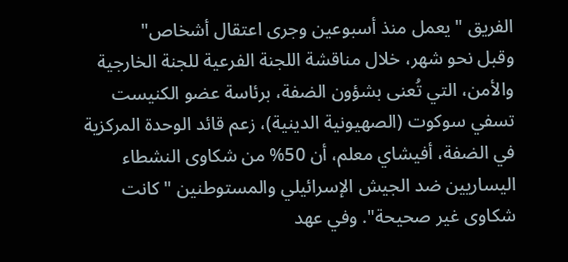الفريق "يعمل منذ أسبوعين وجرى اعتقال أشخاص"
وقبل نحو شهر، خلال مناقشة اللجنة الفرعية للجنة الخارجية والأمن، التي تُعنى بشؤون الضفة، برئاسة عضو الكنيست تسفي سوكوت (الصهيونية الدينية)، زعم قائد الوحدة المركزية في الضفة، أفيشاي معلم، أن 50% من شكاوى النشطاء اليساريين ضد الجيش الإسرائيلي والمستوطنين "كانت شكاوى غير صحيحة". وفي عهد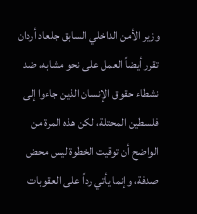وزير الأمن الداخلي السابق جلعاد أردان تقرر أيضاً العمل على نحو مشابه، ضد نشطاء حقوق الإنسان الذين جاءوا إلى فلسطين المحتلة، لكن هذه المرة من الواضح أن توقيت الخطوة ليس محض صدفة، وإنما يأتي رداً على العقوبات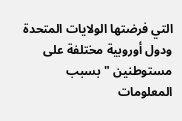التي فرضتها الولايات المتحدة ودول أوروبية مختلفة على مستوطنين "بسبب المعلومات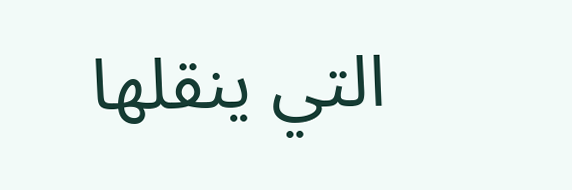التي ينقلها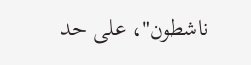ناشطون"، على حد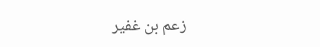زعم بن غفير